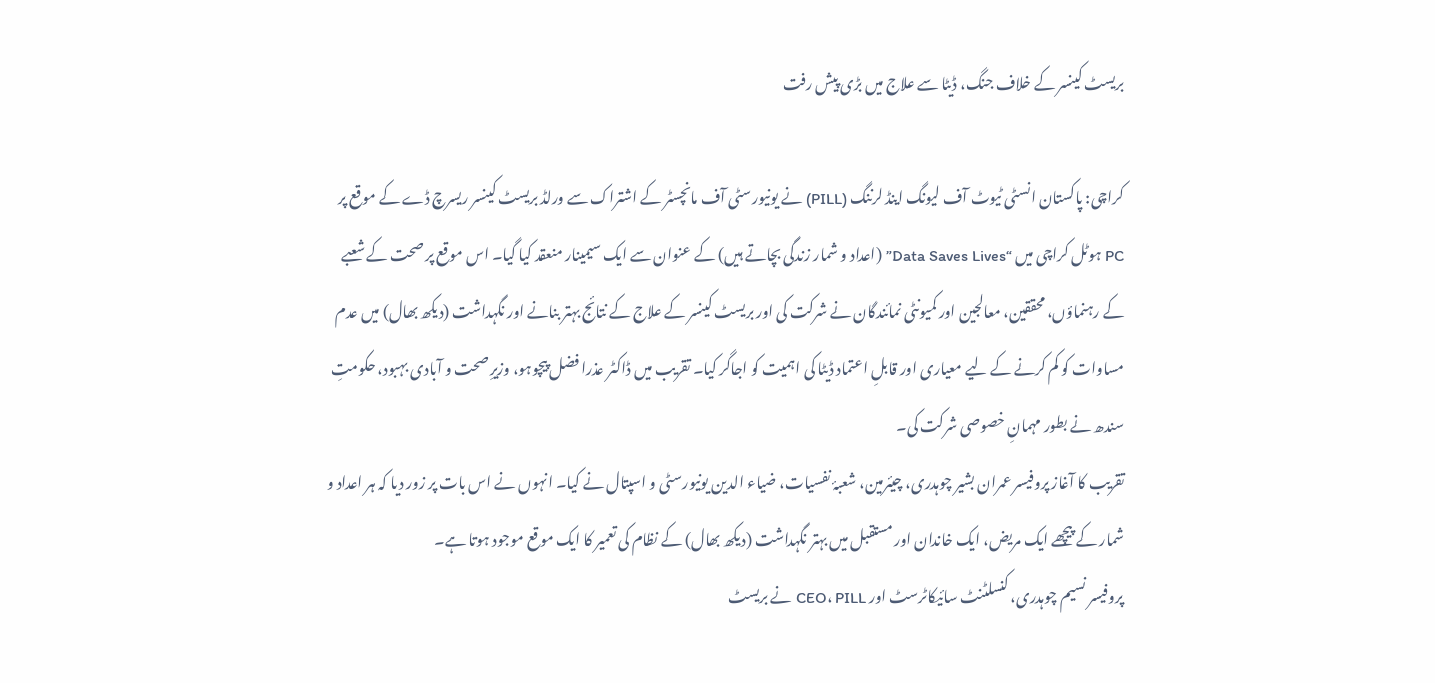بریسٹ کینسر کے خلاف جنگ، ڈیٹا سے علاج میں بڑی پیش رفت

کراچی: پاکستان انسٹی ٹیوٹ آف لیونگ اینڈ لرننگ (PILL) نے یونیورسٹی آف مانچسٹر کے اشتراک سے ورلڈ بریسٹ کینسر ریسرچ ڈے کے موقع پر PC ہوٹل کراچی میں “Data Saves Lives” (اعداد و شمار زندگی بچاتے ہیں) کے عنوان سے ایک سیمینار منعقد کیا گیا۔ اس موقع پر صحت کے شعبے کے رہنماؤں، محققین، معالجین اور کمیونٹی نمائندگان نے شرکت کی اور بریسٹ کینسر کے علاج کے نتائج بہتر بنانے اور نگہداشت (دیکھ بھال) میں عدم مساوات کو کم کرنے کے لیے معیاری اور قابلِ اعتماد ڈیٹا کی اہمیت کو اجاگر کیا۔ تقریب میں ڈاکٹر عذرا فضل پیچوہو، وزیرِ صحت و آبادی بہبود، حکومتِ سندھ نے بطور مہمانِ خصوصی شرکت کی۔
تقریب کا آغاز پروفیسر عمران بشیر چوہدری، چیئرمین، شعبۂ نفسیات، ضیاء الدین یونیورسٹی و اسپتال نے کیا۔ انہوں نے اس بات پر زور دیا کہ ہر اعداد و شمار کے پیچھے ایک مریض، ایک خاندان اور مستقبل میں بہتر نگہداشت (دیکھ بھال) کے نظام کی تعمیر کا ایک موقع موجود ہوتا ہے۔
پروفیسر نسیم چوہدری، کنسلٹنٹ سائیکاٹرسٹ اور CEO، PILL نے بریسٹ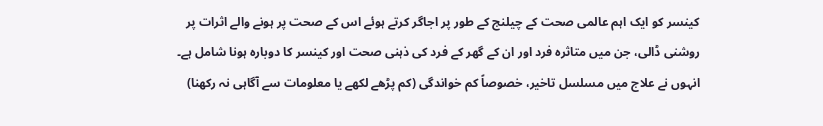کینسر کو ایک اہم عالمی صحت کے چیلنج کے طور پر اجاگر کرتے ہوئے اس کے صحت پر ہونے والے اثرات پر روشنی ڈالی، جن میں متاثرہ فرد اور ان کے گھر کے فرد کی ذہنی صحت اور کینسر کا دوبارہ ہونا شامل ہے۔ انہوں نے علاج میں مسلسل تاخیر، خصوصاً کم خواندگی (کم پڑھے لکھے یا معلومات سے آگاہی نہ رکھنا)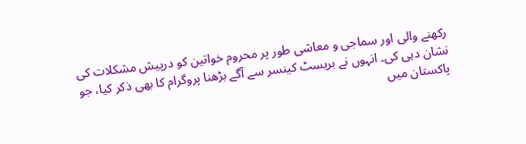رکھنے والی اور سماجی و معاشی طور پر محروم خواتین کو درپیش مشکلات کی نشان دہی کی۔ انہوں نے بریسٹ کینسر سے آگے بڑھنا پروگرام کا بھی ذکر کیا، جو پاکستان میں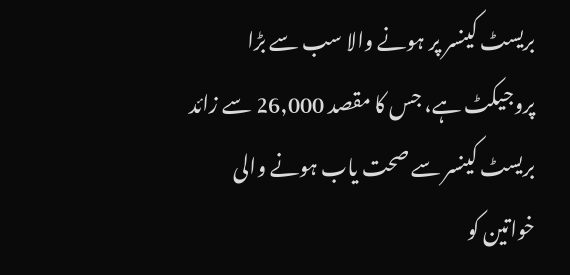بریسٹ کینسر پر ہونے والا سب سے بڑا پروجیکٹ ہے، جس کا مقصد 26,000 سے زائد بریسٹ کینسر سے صحت یاب ہونے والی خواتین کو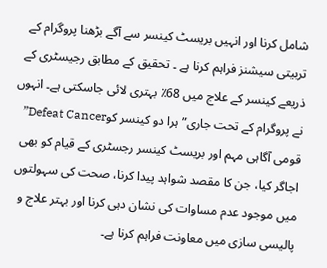شامل کرنا اور انہیں بریسٹ کینسر سے آگے بڑھنا پروگرام کے تربیتی سیشنز فراہم کرنا ہے ۔ تحقیق کے مطابق رجیسٹری کے ذریعے کینسر کے علاج میں 68٪ بہتری لائی جاسکتی ہے۔ انہوں نے پروگرام کے تحت جاری” ہرا دو کینسر کوDefeat Cancer” قومی آگاہی مہم اور بریسٹ کینسر رجسٹری کے قیام کو بھی اجاگر کیا، جن کا مقصد شواہد پیدا کرنا، صحت کی سہولتوں میں موجود عدم مساوات کی نشان دہی کرنا اور بہتر علاج و پالیسی سازی میں معاونت فراہم کرنا ہے۔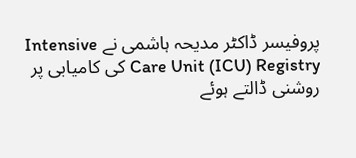پروفیسر ڈاکٹر مدیحہ ہاشمی نے Intensive Care Unit (ICU) Registry کی کامیابی پر روشنی ڈالتے ہوئے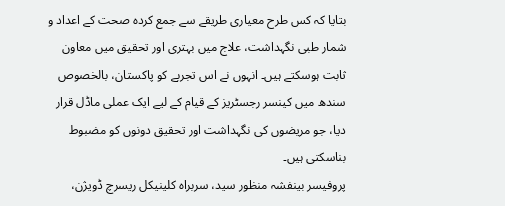بتایا کہ کس طرح معیاری طریقے سے جمع کردہ صحت کے اعداد و شمار طبی نگہداشت، علاج میں بہتری اور تحقیق میں معاون ثابت ہوسکتے ہیں۔ انہوں نے اس تجربے کو پاکستان، بالخصوص سندھ میں کینسر رجسٹریز کے قیام کے لیے ایک عملی ماڈل قرار دیا، جو مریضوں کی نگہداشت اور تحقیق دونوں کو مضبوط بناسکتی ہیں۔
پروفیسر بینفشہ منظور سید، سربراہ کلینیکل ریسرچ ڈویژن،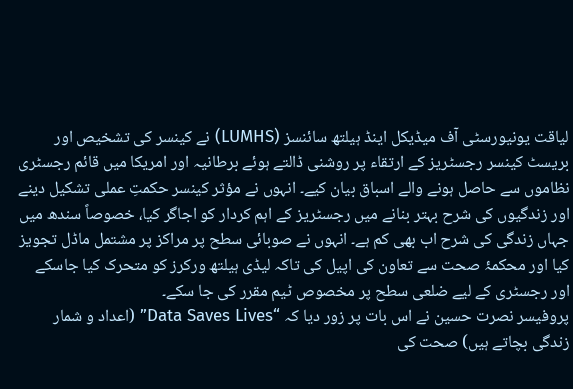لیاقت یونیورسٹی آف میڈیکل اینڈ ہیلتھ سائنسز (LUMHS) نے کینسر کی تشخیص اور بریسٹ کینسر رجسٹریز کے ارتقاء پر روشنی ڈالتے ہوئے برطانیہ اور امریکا میں قائم رجسٹری نظاموں سے حاصل ہونے والے اسباق بیان کیے۔ انہوں نے مؤثر کینسر حکمتِ عملی تشکیل دینے اور زندگیوں کی شرح بہتر بنانے میں رجسٹریز کے اہم کردار کو اجاگر کیا، خصوصاً سندھ میں جہاں زندگی کی شرح اب بھی کم ہے۔ انہوں نے صوبائی سطح پر مراکز پر مشتمل ماڈل تجویز کیا اور محکمۂ صحت سے تعاون کی اپیل کی تاکہ لیڈی ہیلتھ ورکرز کو متحرک کیا جاسکے اور رجسٹری کے لیے ضلعی سطح پر مخصوص ٹیم مقرر کی جا سکے۔
پروفیسر نصرت حسین نے اس بات پر زور دیا کہ “Data Saves Lives” (اعداد و شمار زندگی بچاتے ہیں) صحت کی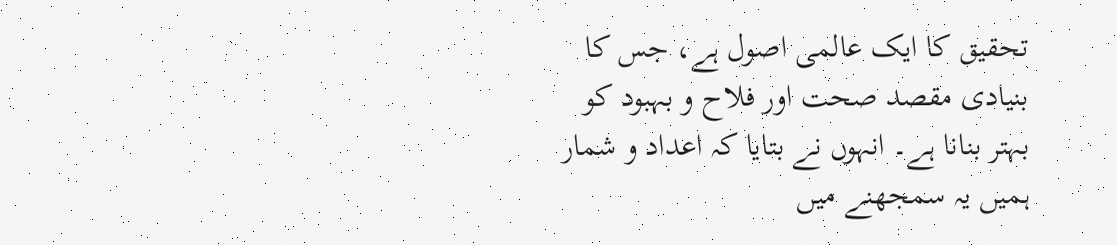تحقیق کا ایک عالمی اصول ہے، جس کا بنیادی مقصد صحت اور فلاح و بہبود کو بہتر بنانا ہے۔ انہوں نے بتایا کہ اعداد و شمار ہمیں یہ سمجھنے میں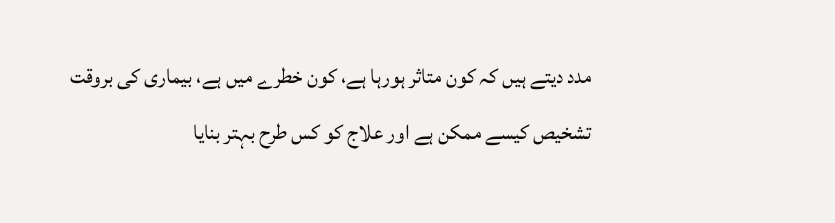مدد دیتے ہیں کہ کون متاثر ہورہا ہے، کون خطرے میں ہے، بیماری کی بروقت تشخیص کیسے ممکن ہے اور علاج کو کس طرح بہتر بنایا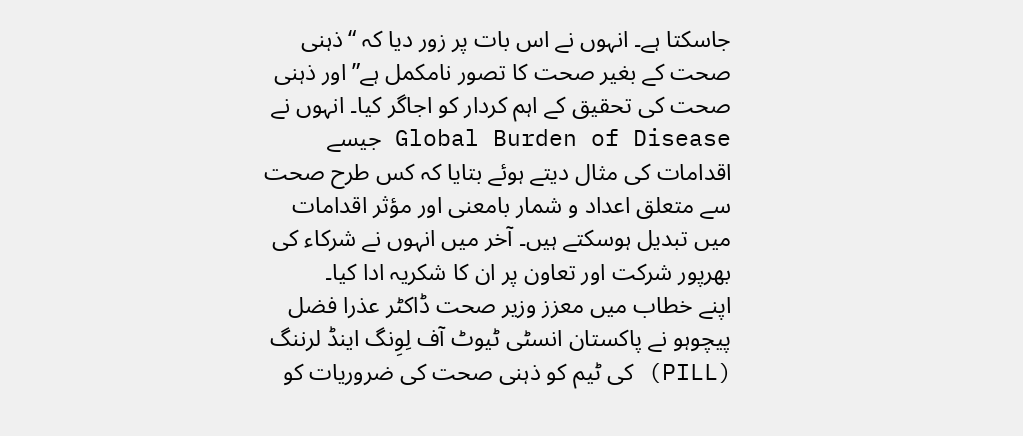جاسکتا ہے۔ انہوں نے اس بات پر زور دیا کہ “ذہنی صحت کے بغیر صحت کا تصور نامکمل ہے” اور ذہنی صحت کی تحقیق کے اہم کردار کو اجاگر کیا۔ انہوں نے Global Burden of Disease جیسے اقدامات کی مثال دیتے ہوئے بتایا کہ کس طرح صحت سے متعلق اعداد و شمار بامعنی اور مؤثر اقدامات میں تبدیل ہوسکتے ہیں۔ آخر میں انہوں نے شرکاء کی بھرپور شرکت اور تعاون پر ان کا شکریہ ادا کیا۔
اپنے خطاب میں معزز وزیر صحت ڈاکٹر عذرا فضل پیچوہو نے پاکستان انسٹی ٹیوٹ آف لِوِنگ اینڈ لرننگ (PILL) کی ٹیم کو ذہنی صحت کی ضروریات کو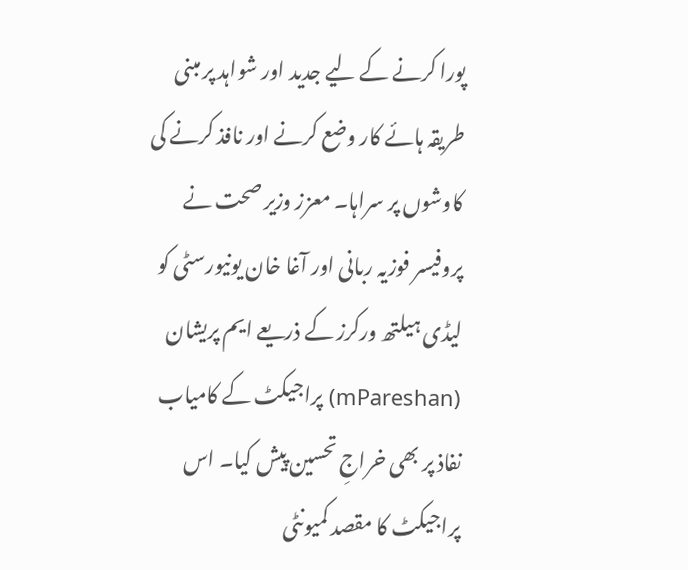پورا کرنے کے لیے جدید اور شواہد پر مبنی طریقہ ہائے کار وضع کرنے اور نافذ کرنے کی کاوشوں پر سراہا۔ معزز وزیر صحت نے پروفیسر فوزیہ ربانی اور آغا خان یونیورسٹی کو لیڈی ہیلتھ ورکرز کے ذریعے ایم پریشان (mPareshan) پراجیکٹ کے کامیاب نفاذ پر بھی خراجِ تحسین پیش کیا۔ اس پراجیکٹ کا مقصد کمیونٹی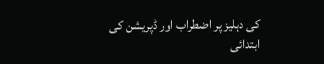کی دہلیز پر اضطراب اور ڈپریشن کی ابتدائی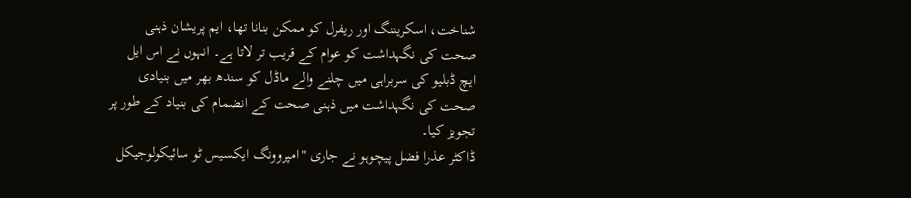شناخت، اسکریننگ اور ریفرل کو ممکن بنانا تھا، ایم پریشان ذہنی صحت کی نگہداشت کو عوام کے قریب تر لاتا ہے۔ انہوں نے اس ایل ایچ ڈبلیو کی سربراہی میں چلنے والے ماڈل کو سندھ بھر میں بنیادی صحت کی نگہداشت میں ذہنی صحت کے انضمام کی بنیاد کے طور پر تجویز کیا۔
ڈاکٹر عذرا فضل پیچوہو نے جاری "امپروونگ ایکسیس ٹو سائیکولوجیکل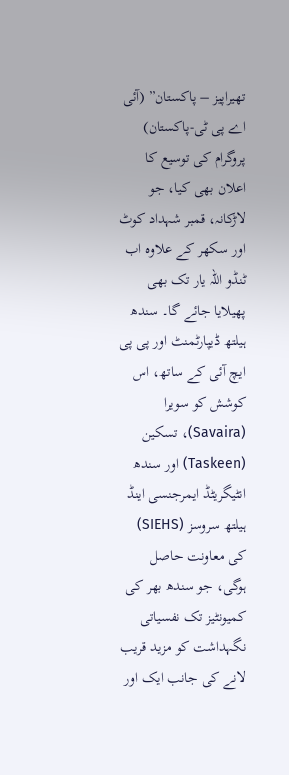تھیراپیز – پاکستان” (آئی اے پی ٹی-پاکستان) پروگرام کی توسیع کا اعلان بھی کیا، جو لاڑکانہ، قمبر شہداد کوٹ اور سکھر کے علاوہ اب ٹنڈو اللہ یار تک بھی پھیلایا جائے گا۔ سندھ ہیلتھ ڈیپارٹمنٹ اور پی پی ایچ آئی کے ساتھ، اس کوشش کو سویرا (Savaira)، تسکین (Taskeen) اور سندھ انٹیگریٹڈ ایمرجنسی اینڈ ہیلتھ سروسز (SIEHS) کی معاونت حاصل ہوگی، جو سندھ بھر کی کمیونٹیز تک نفسیاتی نگہداشت کو مزید قریب لانے کی جانب ایک اور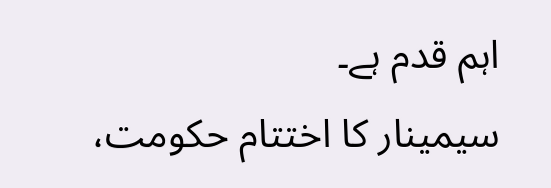اہم قدم ہے۔
سیمینار کا اختتام حکومت،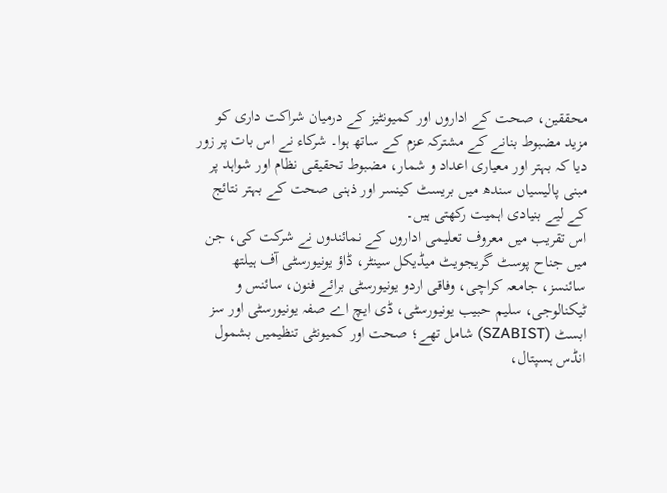محققین، صحت کے اداروں اور کمیونٹیز کے درمیان شراکت داری کو مزید مضبوط بنانے کے مشترکہ عزم کے ساتھ ہوا۔ شرکاء نے اس بات پر زور دیا کہ بہتر اور معیاری اعداد و شمار، مضبوط تحقیقی نظام اور شواہد پر مبنی پالیسیاں سندھ میں بریسٹ کینسر اور ذہنی صحت کے بہتر نتائج کے لیے بنیادی اہمیت رکھتی ہیں۔
اس تقریب میں معروف تعلیمی اداروں کے نمائندوں نے شرکت کی، جن میں جناح پوسٹ گریجویٹ میڈیکل سینٹر، ڈاؤ یونیورسٹی آف ہیلتھ سائنسز، جامعہ کراچی، وفاقی اردو یونیورسٹی برائے فنون، سائنس و ٹیکنالوجی، سلیم حبیب یونیورسٹی، ڈی ایچ اے صفہ یونیورسٹی اور سز ابسٹ (SZABIST) شامل تھے؛ صحت اور کمیونٹی تنظیمیں بشمول انڈس ہسپتال،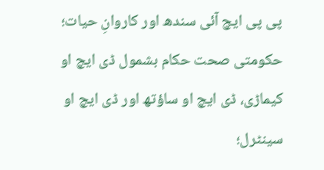پی پی ایچ آئی سندھ اور کاروانِ حیات؛ حکومتی صحت حکام بشمول ڈی ایچ او کیماڑی، ڈی ایچ او ساؤتھ اور ڈی ایچ او سینٹرل؛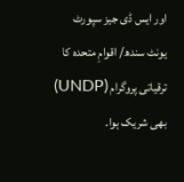اور ایس ڈی جیز سپورٹ یونٹ سندھ/ اقوامِ متحدہ کا ترقیاتی پروگرام (UNDP) بھی شریک ہوا۔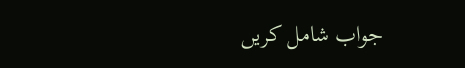جواب شامل کریں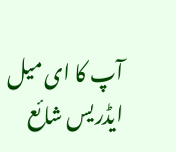آپ کا ای میل ایڈریس شائع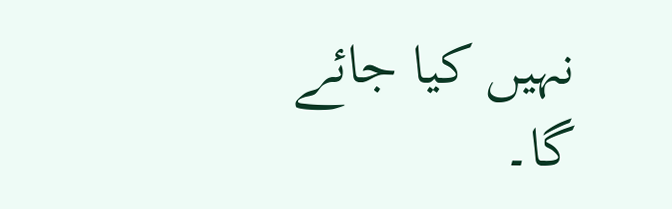نہیں کیا جائے گا۔